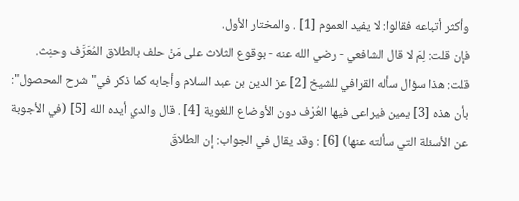وأكثر أتباعه فقالوا: لا يفيد العموم [1] . والمختار الأول.
فإن قلت: لِمَ لا قال الشافعي - رضي الله عنه - بوقوع الثلاث على مَنْ حلف بالطلاق المُعَرَّف وحنِث.
قلت: هذا سؤال سأله القرافي للشيخ [2] عز الدين بن عبد السلام وأجابه كما ذكر في"شرح المحصول": بأن هذه [3] يمين فيراعى فيها العُرْف دون الأوضاع اللغوية [4] . قال والدي أيده الله [5] (في الأجوبة عن الأسئلة التي سألته عنها) [6] : وقد يقال في الجواب: إن الطلاقَ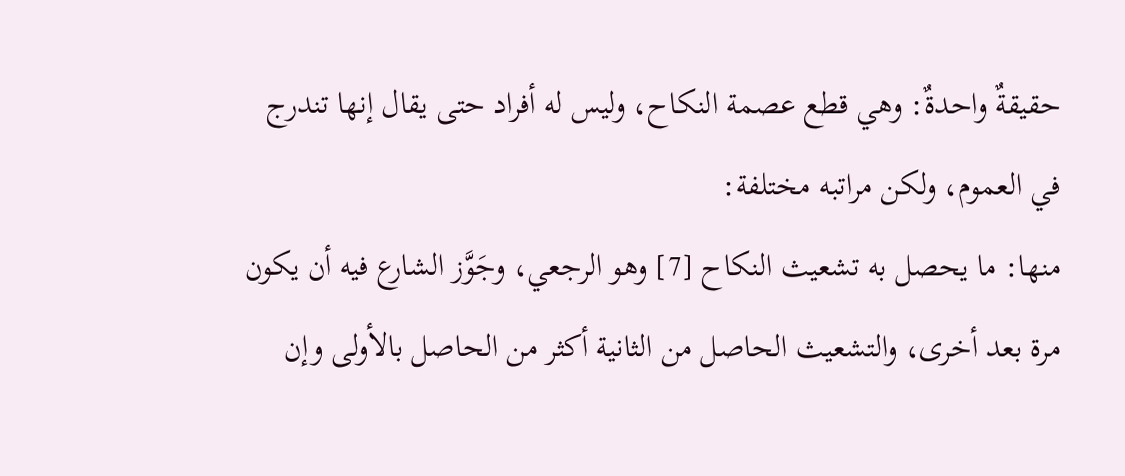حقيقةٌ واحدةٌ: وهي قطع عصمة النكاح، وليس له أفراد حتى يقال إنها تندرج في العموم، ولكن مراتبه مختلفة:
منها: ما يحصل به تشعيث النكاح [7] وهو الرجعي، وجَوَّز الشارع فيه أن يكون مرة بعد أخرى، والتشعيث الحاصل من الثانية أكثر من الحاصل بالأولى وإن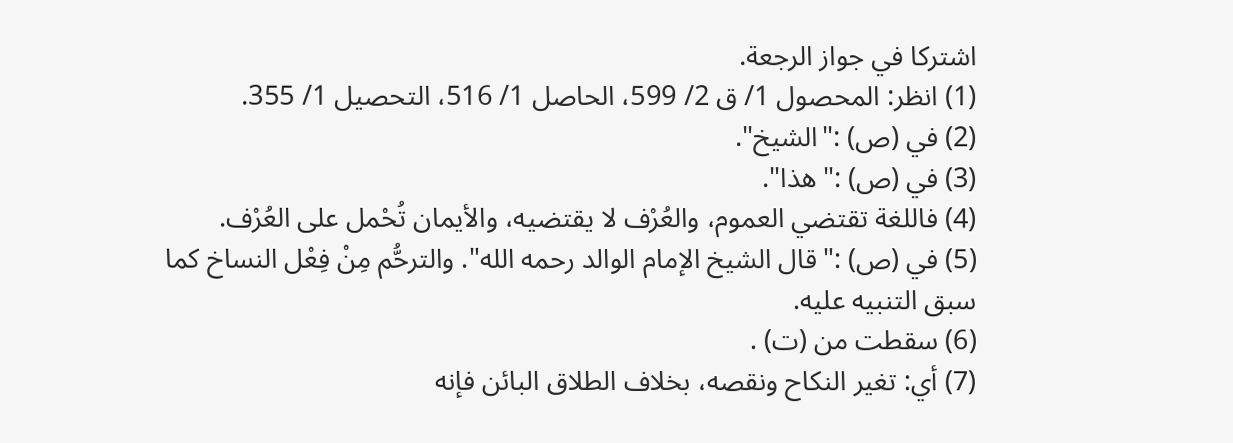اشتركا في جواز الرجعة.
(1) انظر: المحصول 1/ ق 2/ 599، الحاصل 1/ 516، التحصيل 1/ 355.
(2) في (ص) :"الشيخ".
(3) في (ص) :"هذا".
(4) فاللغة تقتضي العموم، والعُرْف لا يقتضيه، والأيمان تُحْمل على العُرْف.
(5) في (ص) :"قال الشيخ الإمام الوالد رحمه الله". والترحُّم مِنْ فِعْل النساخ كما سبق التنبيه عليه.
(6) سقطت من (ت) .
(7) أي: تغير النكاح ونقصه، بخلاف الطلاق البائن فإنه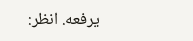يرفعه. انظر: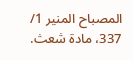المصباح المنير 1/ 337، مادة شعث.